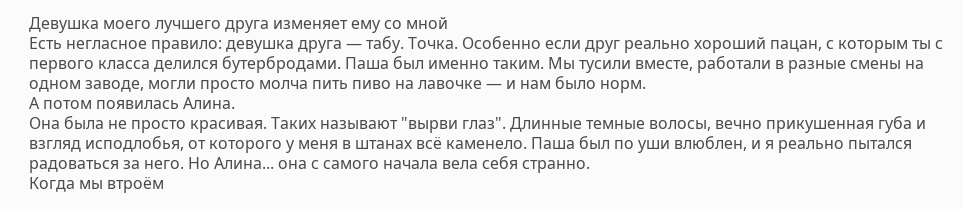Девушка моего лучшего друга изменяет ему со мной
Есть негласное правило: девушка друга — табу. Точка. Особенно если друг реально хороший пацан, с которым ты с первого класса делился бутербродами. Паша был именно таким. Мы тусили вместе, работали в разные смены на одном заводе, могли просто молча пить пиво на лавочке — и нам было норм.
А потом появилась Алина.
Она была не просто красивая. Таких называют "вырви глаз". Длинные темные волосы, вечно прикушенная губа и взгляд исподлобья, от которого у меня в штанах всё каменело. Паша был по уши влюблен, и я реально пытался радоваться за него. Но Алина... она с самого начала вела себя странно.
Когда мы втроём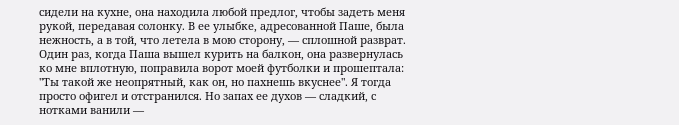сидели на кухне, она находила любой предлог, чтобы задеть меня рукой, передавая солонку. В ее улыбке, адресованной Паше, была нежность, а в той, что летела в мою сторону, — сплошной разврат. Один раз, когда Паша вышел курить на балкон, она развернулась ко мне вплотную, поправила ворот моей футболки и прошептала: "Ты такой же неопрятный, как он, но пахнешь вкуснее". Я тогда просто офигел и отстранился. Но запах ее духов — сладкий, с нотками ванили —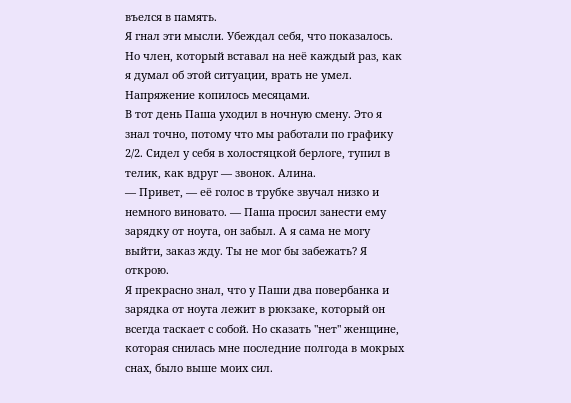въелся в память.
Я гнал эти мысли. Убеждал себя, что показалось. Но член, который вставал на неё каждый раз, как я думал об этой ситуации, врать не умел. Напряжение копилось месяцами.
В тот день Паша уходил в ночную смену. Это я знал точно, потому что мы работали по графику 2/2. Сидел у себя в холостяцкой берлоге, тупил в телик, как вдруг — звонок. Алина.
— Привет, — её голос в трубке звучал низко и немного виновато. — Паша просил занести ему зарядку от ноута, он забыл. А я сама не могу выйти, заказ жду. Ты не мог бы забежать? Я открою.
Я прекрасно знал, что у Паши два повербанка и зарядка от ноута лежит в рюкзаке, который он всегда таскает с собой. Но сказать "нет" женщине, которая снилась мне последние полгода в мокрых снах, было выше моих сил.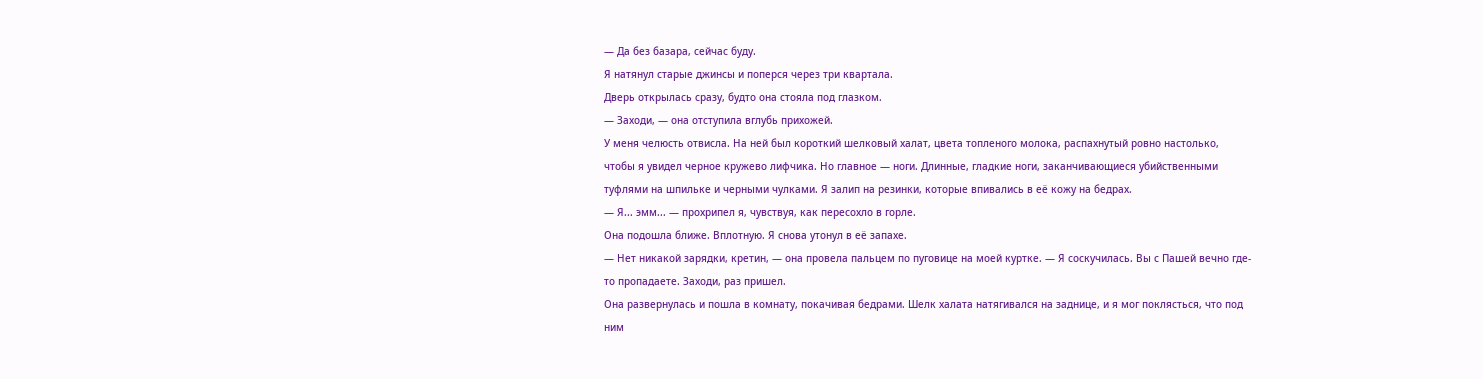— Да без базара, сейчас буду.
Я натянул старые джинсы и поперся через три квартала.
Дверь открылась сразу, будто она стояла под глазком.
— Заходи, — она отступила вглубь прихожей.
У меня челюсть отвисла. На ней был короткий шелковый халат, цвета топленого молока, распахнутый ровно настолько, чтобы я увидел черное кружево лифчика. Но главное — ноги. Длинные, гладкие ноги, заканчивающиеся убийственными туфлями на шпильке и черными чулками. Я залип на резинки, которые впивались в её кожу на бедрах.
— Я... эмм... — прохрипел я, чувствуя, как пересохло в горле.
Она подошла ближе. Вплотную. Я снова утонул в её запахе.
— Нет никакой зарядки, кретин, — она провела пальцем по пуговице на моей куртке. — Я соскучилась. Вы с Пашей вечно где-то пропадаете. Заходи, раз пришел.
Она развернулась и пошла в комнату, покачивая бедрами. Шелк халата натягивался на заднице, и я мог поклясться, что под ним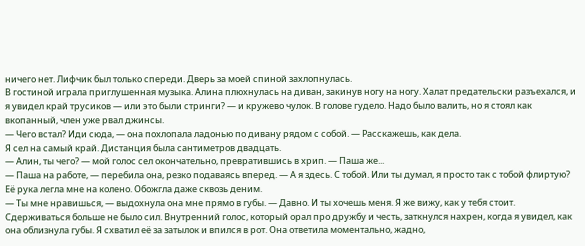ничего нет. Лифчик был только спереди. Дверь за моей спиной захлопнулась.
В гостиной играла приглушенная музыка. Алина плюхнулась на диван, закинув ногу на ногу. Халат предательски разъехался, и я увидел край трусиков — или это были стринги? — и кружево чулок. В голове гудело. Надо было валить, но я стоял как вкопанный, член уже рвал джинсы.
— Чего встал? Иди сюда, — она похлопала ладонью по дивану рядом с собой. — Расскажешь, как дела.
Я сел на самый край. Дистанция была сантиметров двадцать.
— Алин, ты чего? — мой голос сел окончательно, превратившись в хрип. — Паша же...
— Паша на работе, — перебила она, резко подаваясь вперед. — А я здесь. С тобой. Или ты думал, я просто так с тобой флиртую?
Её рука легла мне на колено. Обожгла даже сквозь деним.
— Ты мне нравишься, — выдохнула она мне прямо в губы. — Давно. И ты хочешь меня. Я же вижу, как у тебя стоит.
Сдерживаться больше не было сил. Внутренний голос, который орал про дружбу и честь, заткнулся нахрен, когда я увидел, как она облизнула губы. Я схватил её за затылок и впился в рот. Она ответила моментально, жадно,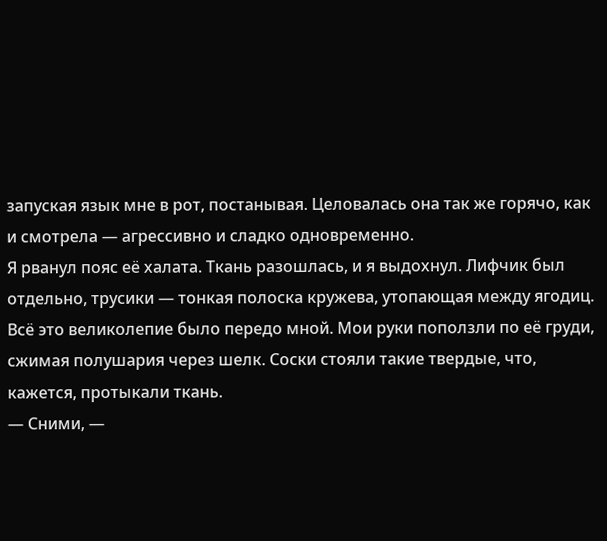запуская язык мне в рот, постанывая. Целовалась она так же горячо, как и смотрела — агрессивно и сладко одновременно.
Я рванул пояс её халата. Ткань разошлась, и я выдохнул. Лифчик был отдельно, трусики — тонкая полоска кружева, утопающая между ягодиц. Всё это великолепие было передо мной. Мои руки поползли по её груди, сжимая полушария через шелк. Соски стояли такие твердые, что, кажется, протыкали ткань.
— Сними, —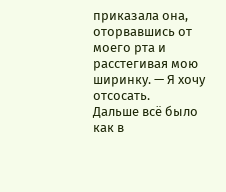приказала она, оторвавшись от моего рта и расстегивая мою ширинку. — Я хочу отсосать.
Дальше всё было как в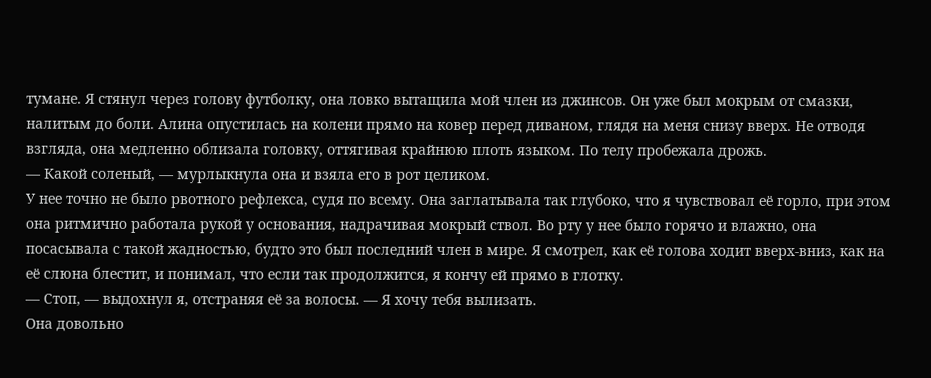тумане. Я стянул через голову футболку, она ловко вытащила мой член из джинсов. Он уже был мокрым от смазки, налитым до боли. Алина опустилась на колени прямо на ковер перед диваном, глядя на меня снизу вверх. Не отводя взгляда, она медленно облизала головку, оттягивая крайнюю плоть языком. По телу пробежала дрожь.
— Какой соленый, — мурлыкнула она и взяла его в рот целиком.
У нее точно не было рвотного рефлекса, судя по всему. Она заглатывала так глубоко, что я чувствовал её горло, при этом она ритмично работала рукой у основания, надрачивая мокрый ствол. Во рту у нее было горячо и влажно, она посасывала с такой жадностью, будто это был последний член в мире. Я смотрел, как её голова ходит вверх-вниз, как на её слюна блестит, и понимал, что если так продолжится, я кончу ей прямо в глотку.
— Стоп, — выдохнул я, отстраняя её за волосы. — Я хочу тебя вылизать.
Она довольно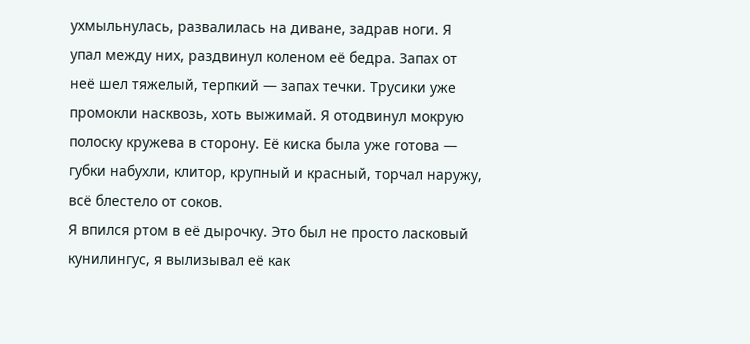ухмыльнулась, развалилась на диване, задрав ноги. Я упал между них, раздвинул коленом её бедра. Запах от неё шел тяжелый, терпкий — запах течки. Трусики уже промокли насквозь, хоть выжимай. Я отодвинул мокрую полоску кружева в сторону. Её киска была уже готова — губки набухли, клитор, крупный и красный, торчал наружу, всё блестело от соков.
Я впился ртом в её дырочку. Это был не просто ласковый кунилингус, я вылизывал её как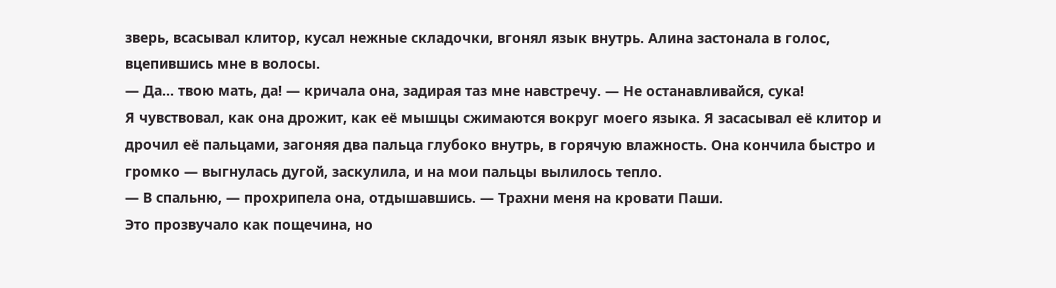зверь, всасывал клитор, кусал нежные складочки, вгонял язык внутрь. Алина застонала в голос, вцепившись мне в волосы.
— Да... твою мать, да! — кричала она, задирая таз мне навстречу. — Не останавливайся, сука!
Я чувствовал, как она дрожит, как её мышцы сжимаются вокруг моего языка. Я засасывал её клитор и дрочил её пальцами, загоняя два пальца глубоко внутрь, в горячую влажность. Она кончила быстро и громко — выгнулась дугой, заскулила, и на мои пальцы вылилось тепло.
— В спальню, — прохрипела она, отдышавшись. — Трахни меня на кровати Паши.
Это прозвучало как пощечина, но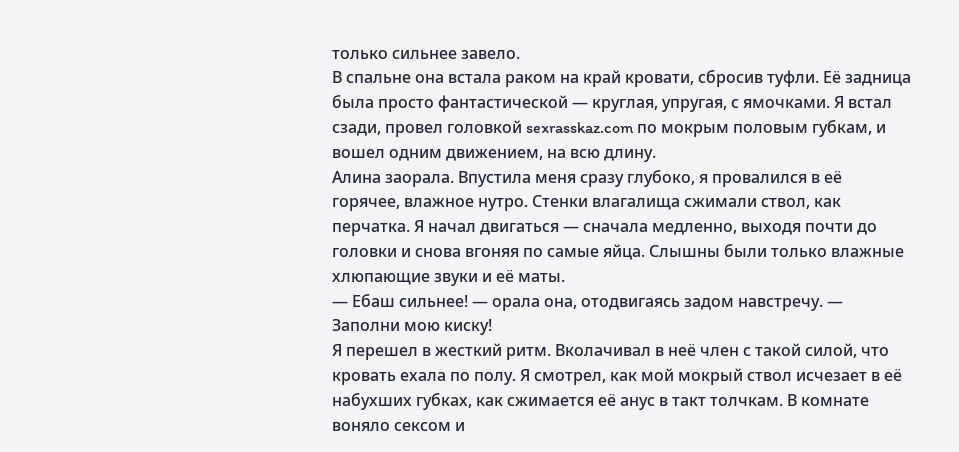только сильнее завело.
В спальне она встала раком на край кровати, сбросив туфли. Её задница была просто фантастической — круглая, упругая, с ямочками. Я встал сзади, провел головкой sexrasskaz.com по мокрым половым губкам, и вошел одним движением, на всю длину.
Алина заорала. Впустила меня сразу глубоко, я провалился в её горячее, влажное нутро. Стенки влагалища сжимали ствол, как перчатка. Я начал двигаться — сначала медленно, выходя почти до головки и снова вгоняя по самые яйца. Слышны были только влажные хлюпающие звуки и её маты.
— Ебаш сильнее! — орала она, отодвигаясь задом навстречу. — Заполни мою киску!
Я перешел в жесткий ритм. Вколачивал в неё член с такой силой, что кровать ехала по полу. Я смотрел, как мой мокрый ствол исчезает в её набухших губках, как сжимается её анус в такт толчкам. В комнате воняло сексом и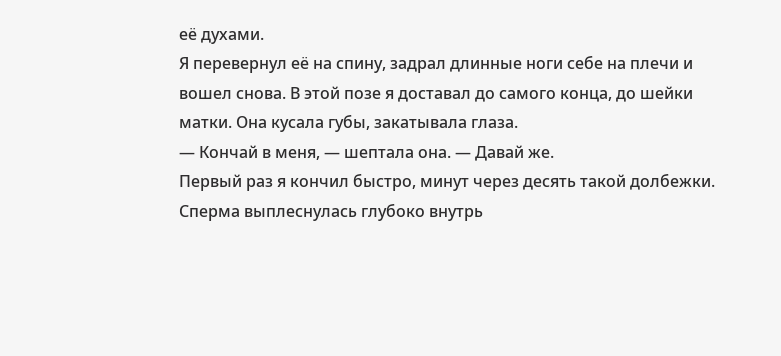её духами.
Я перевернул её на спину, задрал длинные ноги себе на плечи и вошел снова. В этой позе я доставал до самого конца, до шейки матки. Она кусала губы, закатывала глаза.
— Кончай в меня, — шептала она. — Давай же.
Первый раз я кончил быстро, минут через десять такой долбежки. Сперма выплеснулась глубоко внутрь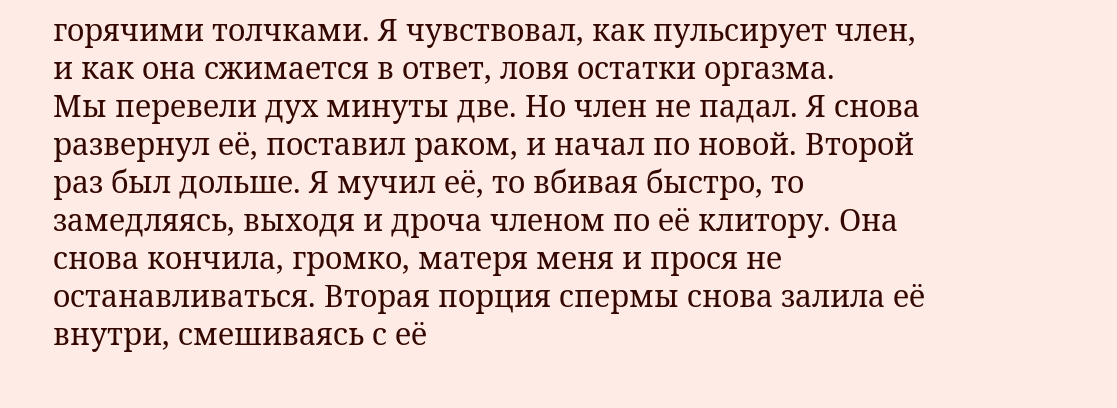горячими толчками. Я чувствовал, как пульсирует член, и как она сжимается в ответ, ловя остатки оргазма.
Мы перевели дух минуты две. Но член не падал. Я снова развернул её, поставил раком, и начал по новой. Второй раз был дольше. Я мучил её, то вбивая быстро, то замедляясь, выходя и дроча членом по её клитору. Она снова кончила, громко, матеря меня и прося не останавливаться. Вторая порция спермы снова залила её внутри, смешиваясь с её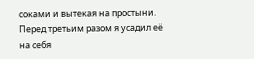соками и вытекая на простыни.
Перед третьим разом я усадил её на себя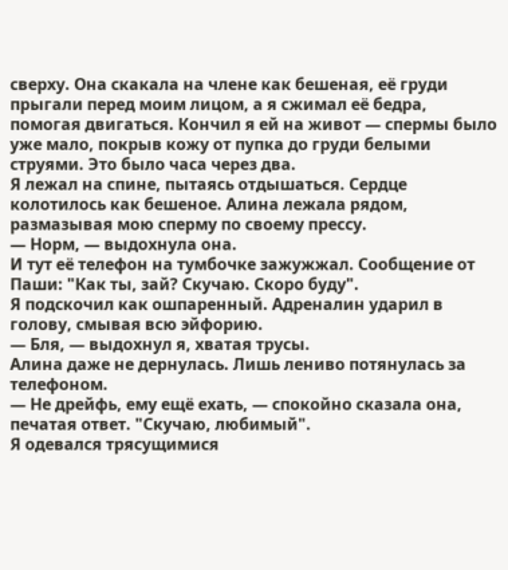сверху. Она скакала на члене как бешеная, её груди прыгали перед моим лицом, а я сжимал её бедра, помогая двигаться. Кончил я ей на живот — спермы было уже мало, покрыв кожу от пупка до груди белыми струями. Это было часа через два.
Я лежал на спине, пытаясь отдышаться. Сердце колотилось как бешеное. Алина лежала рядом, размазывая мою сперму по своему прессу.
— Норм, — выдохнула она.
И тут её телефон на тумбочке зажужжал. Сообщение от Паши: "Как ты, зай? Скучаю. Скоро буду".
Я подскочил как ошпаренный. Адреналин ударил в голову, смывая всю эйфорию.
— Бля, — выдохнул я, хватая трусы.
Алина даже не дернулась. Лишь лениво потянулась за телефоном.
— Не дрейфь, ему ещё ехать, — спокойно сказала она, печатая ответ. "Скучаю, любимый".
Я одевался трясущимися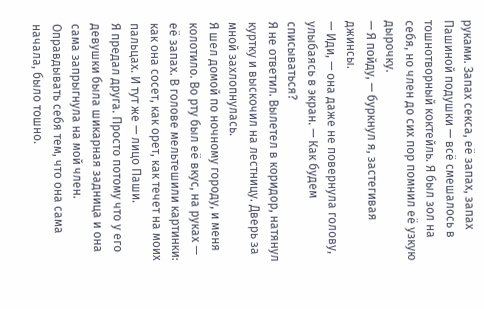руками. Запах секса, её запах, запах Пашиной подушки — всё смешалось в тошнотворный коктейль. Я был зол на себя, но член до сих пор помнил её узкую дырочку.
— Я пойду, — буркнул я, застегивая джинсы.
— Иди, — она даже не повернула голову, улыбаясь в экран. — Как будем списываться?
Я не ответил. Вылетел в коридор, натянул куртку и выскочил на лестницу. Дверь за мной захлопнулась.
Я шел домой по ночному городу, и меня колотило. Во рту был её вкус, на руках — её запах. В голове мельтешили картинки: как она сосет, как орет, как течет на моих пальцах. И тут же — лицо Паши.
Я предал друга. Просто потому что у его девушки была шикарная задница и она сама запрыгнула на мой член. Оправдывать себя тем, что она сама начала, было тошно.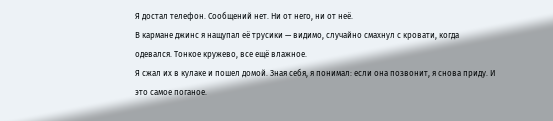Я достал телефон. Сообщений нет. Ни от него, ни от неё.
В кармане джинс я нащупал её трусики — видимо, случайно смахнул с кровати, когда одевался. Тонкое кружево, все ещё влажное.
Я сжал их в кулаке и пошел домой. Зная себя, я понимал: если она позвонит, я снова приду. И это самое поганое.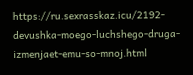https://ru.sexrasskaz.icu/2192-devushka-moego-luchshego-druga-izmenjaet-emu-so-mnoj.html